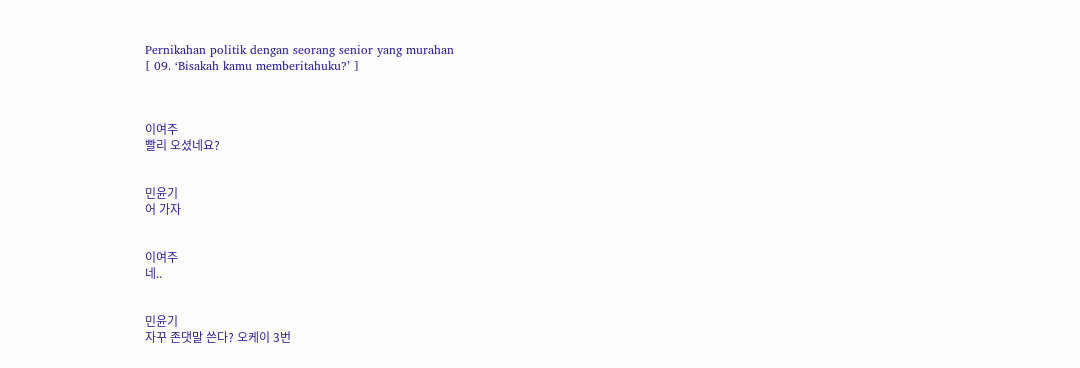Pernikahan politik dengan seorang senior yang murahan
[ 09. ‘Bisakah kamu memberitahuku?’ ]



이여주
빨리 오셨네요?


민윤기
어 가자


이여주
네..


민윤기
자꾸 존댓말 쓴다? 오케이 3번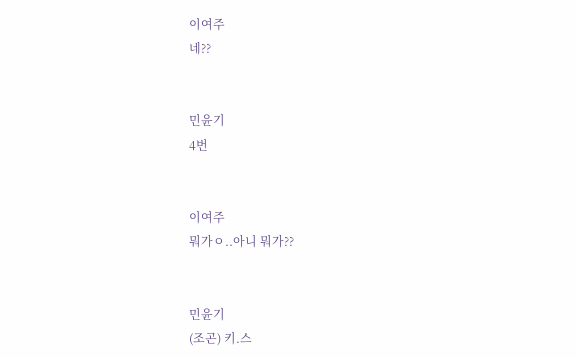이여주
네??


민윤기
4번


이여주
뭐가ㅇ..아니 뭐가??


민윤기
(조곤) 키.스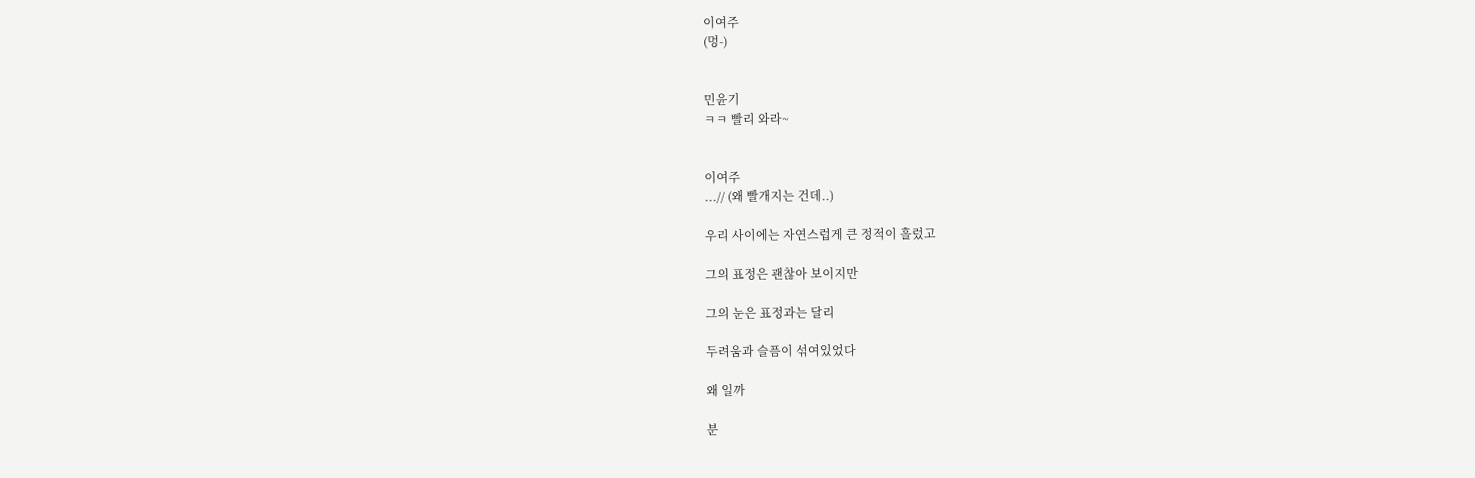이여주
(멍-)


민윤기
ㅋㅋ 빨리 와라~


이여주
...// (왜 빨개지는 건데..)

우리 사이에는 자연스럽게 큰 정적이 흘렀고

그의 표정은 괜찮아 보이지만

그의 눈은 표정과는 달리

두려움과 슬픔이 섞여있었다

왜 일까

분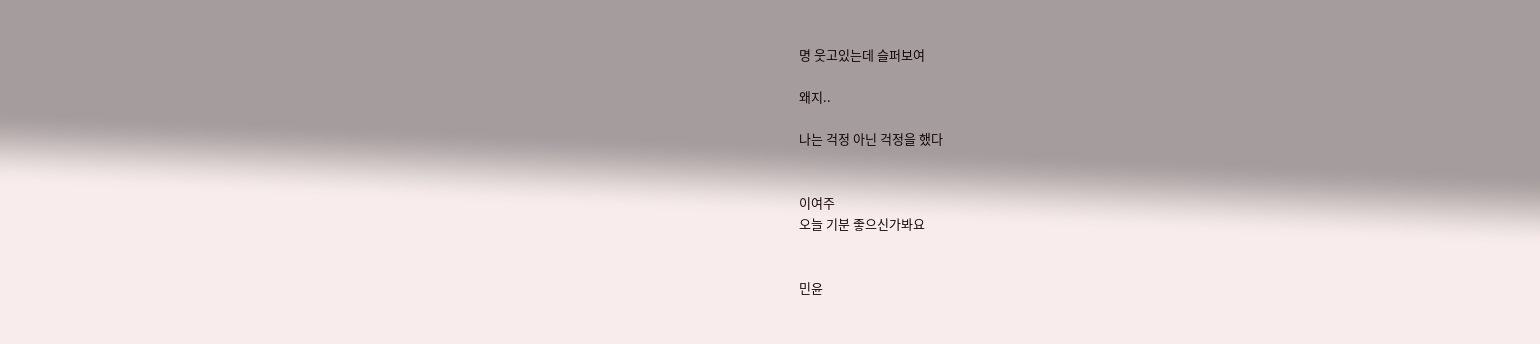명 웃고있는데 슬퍼보여

왜지..

나는 걱정 아닌 걱정을 했다


이여주
오늘 기분 좋으신가봐요


민윤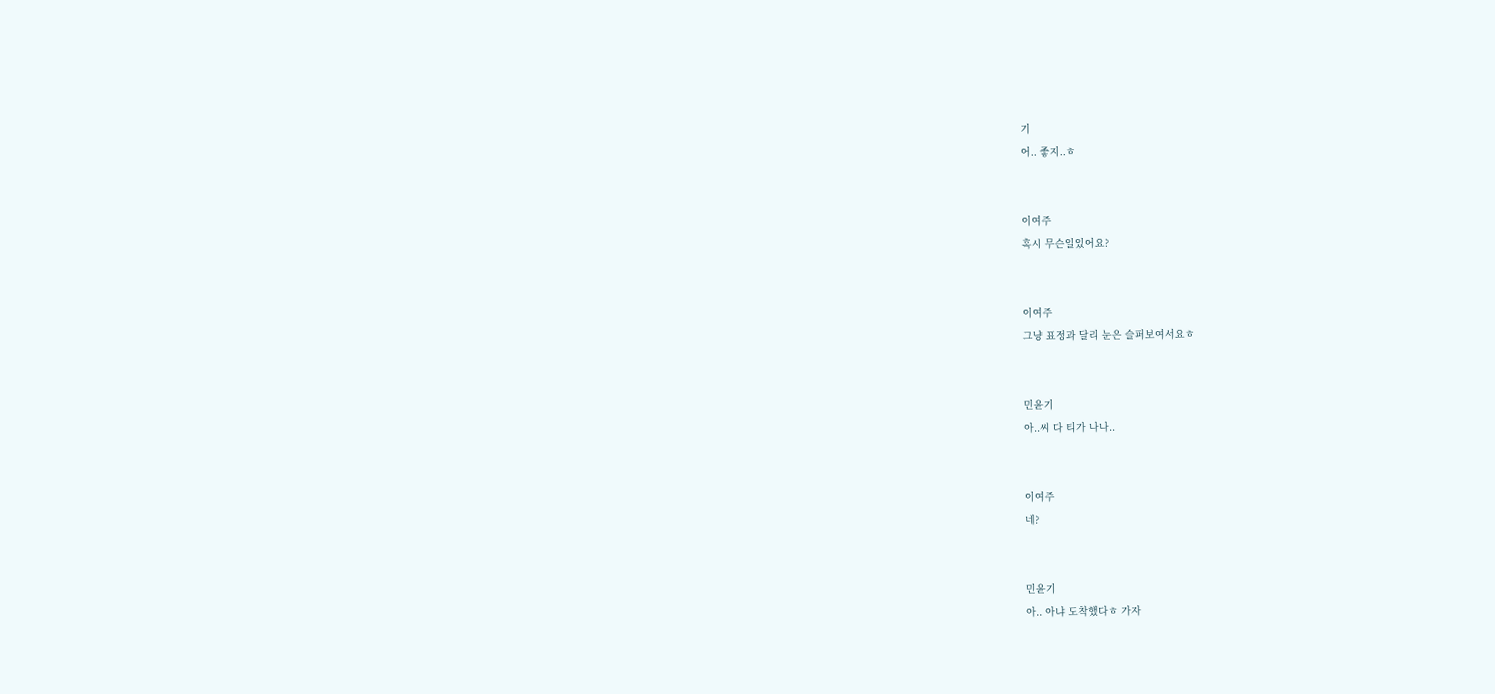기
어.. 좋지..ㅎ


이여주
혹시 무슨일있어요?


이여주
그냥 표정과 달리 눈은 슬퍼보여서요ㅎ


민윤기
아..씨 다 티가 나나..


이여주
네?


민윤기
아.. 아냐 도착했다ㅎ 가자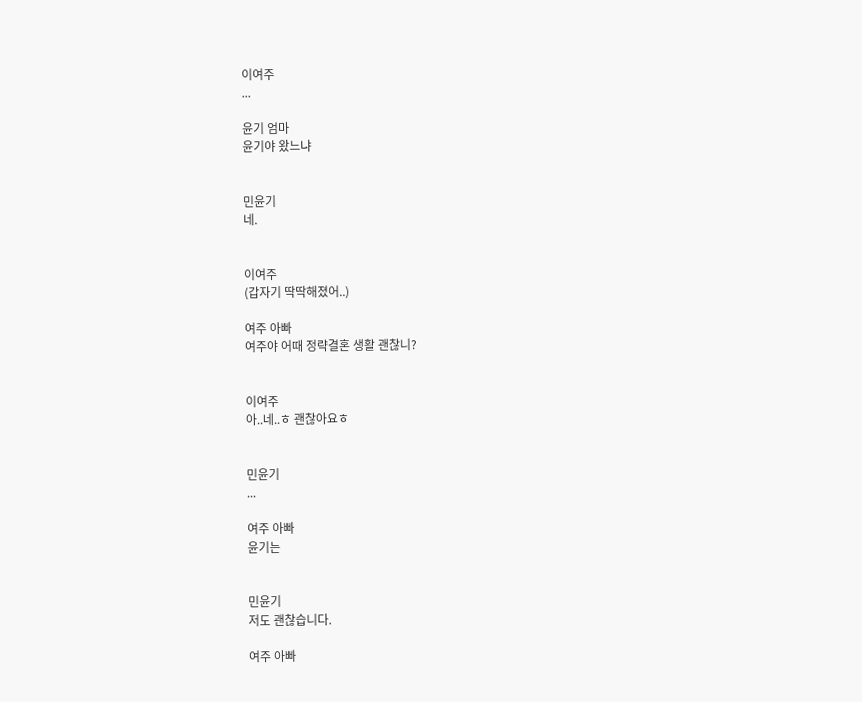이여주
...

윤기 엄마
윤기야 왔느냐


민윤기
네.


이여주
(갑자기 딱딱해졌어..)

여주 아빠
여주야 어때 정략결혼 생활 괜찮니?


이여주
아..네..ㅎ 괜찮아요ㅎ


민윤기
...

여주 아빠
윤기는


민윤기
저도 괜찮습니다.

여주 아빠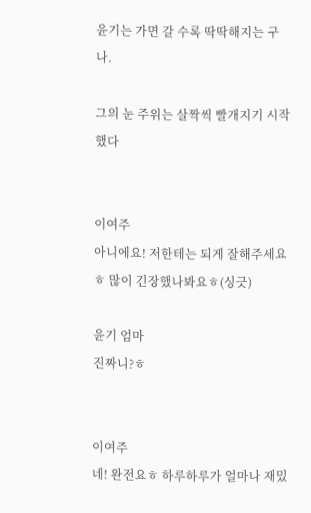윤기는 가면 갈 수록 딱딱해지는 구나.

그의 눈 주위는 살짝씩 빨개지기 시작했다


이여주
아니에요! 저한테는 되게 잘해주세요ㅎ 많이 긴장했나봐요ㅎ(싱긋)

윤기 엄마
진짜니?ㅎ


이여주
네! 완전요ㅎ 하루하루가 얼마나 재밌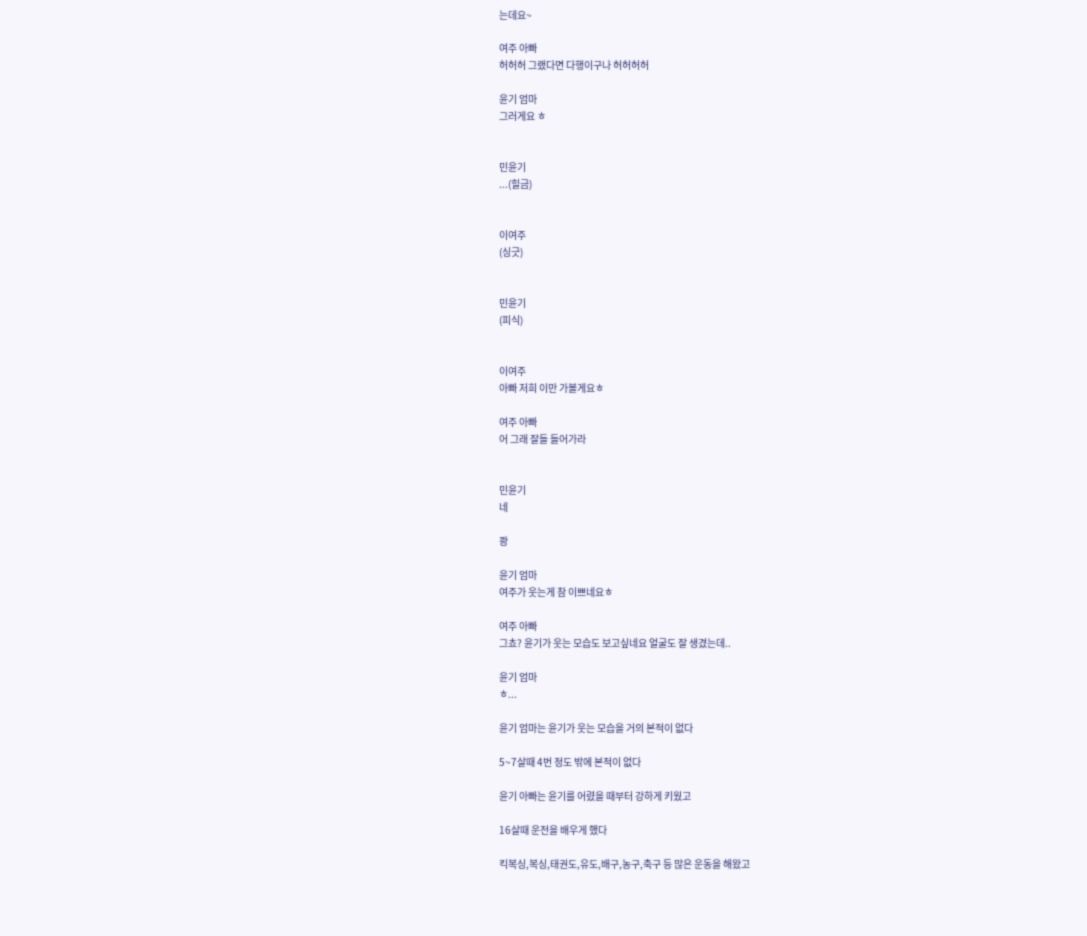는데요~

여주 아빠
허허허 그랬다면 다행이구나 허허허허

윤기 엄마
그러게요 ㅎ


민윤기
...(힐금)


이여주
(싱긋)


민윤기
(피식)


이여주
아빠 저희 이만 가볼게요ㅎ

여주 아빠
어 그래 잘들 들어가라


민윤기
네

쾅

윤기 엄마
여주가 웃는게 참 이쁘네요ㅎ

여주 아빠
그쵸? 윤기가 웃는 모습도 보고싶네요 얼굴도 잘 생겼는데..

윤기 엄마
ㅎ...

윤기 엄마는 윤기가 웃는 모습을 거의 본적이 없다

5~7살때 4번 정도 밖에 본적이 없다

윤기 아빠는 윤기를 어렸을 때부터 강하게 키웠고

16살때 운전을 배우게 했다

킥복싱,복싱,태권도,유도,배구,농구,축구 등 많은 운동을 해왔고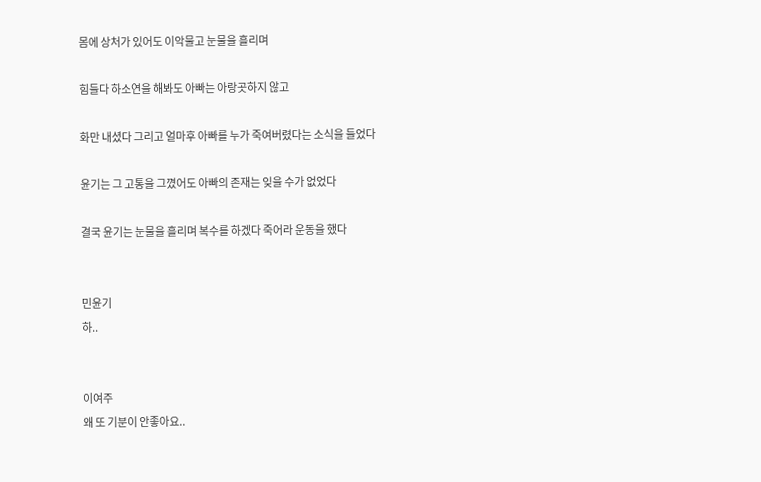몸에 상처가 있어도 이악물고 눈물을 흘리며

힘들다 하소연을 해봐도 아빠는 아랑곳하지 않고

화만 내셨다 그리고 얼마후 아빠를 누가 죽여버렸다는 소식을 들었다

윤기는 그 고통을 그꼈어도 아빠의 존재는 잊을 수가 없었다

결국 윤기는 눈물을 흘리며 복수를 하겠다 죽어라 운동을 했다


민윤기
하..


이여주
왜 또 기분이 안좋아요..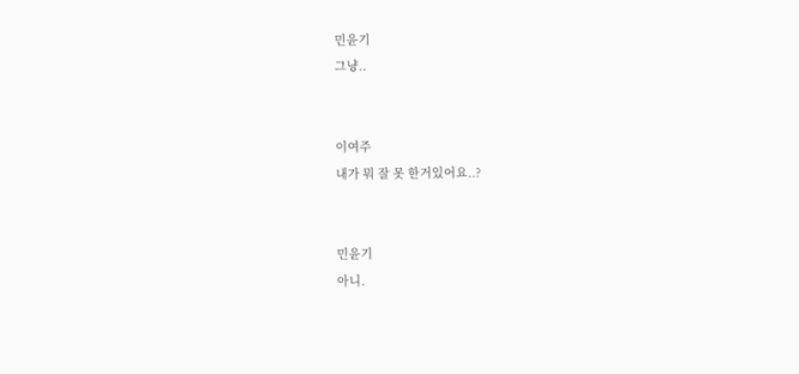민윤기
그냥..


이여주
내가 뭐 잘 못 한거있어요..?


민윤기
아니.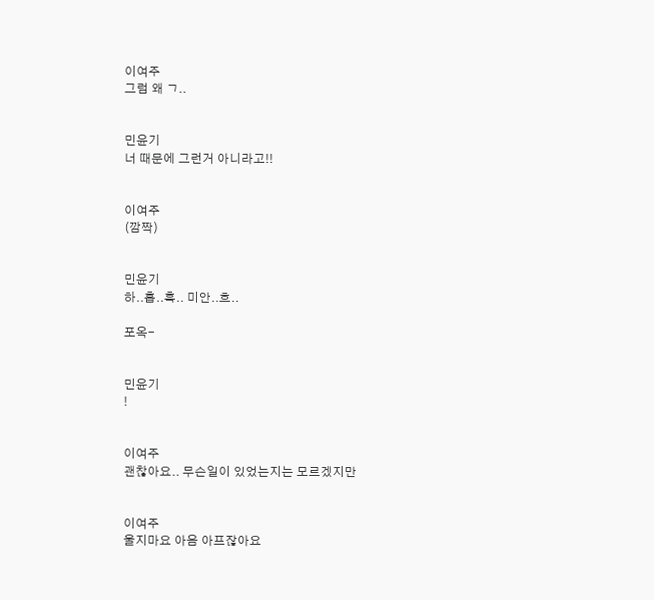이여주
그럼 왜 ㄱ..


민윤기
너 때문에 그런거 아니라고!!


이여주
(깜짝)


민윤기
하..흡..흑.. 미안..흐..

포옥-


민윤기
!


이여주
괜찮아요.. 무슨일이 있었는지는 모르겠지만


이여주
울지마요 아음 아프잖아요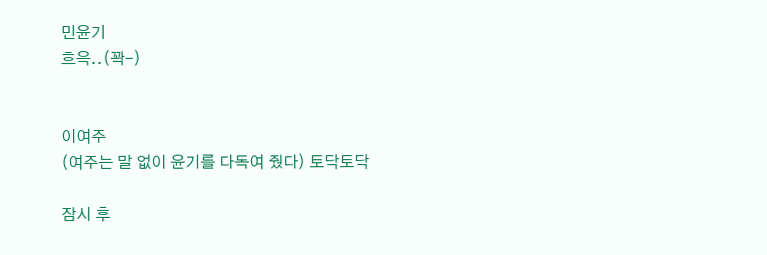민윤기
흐윽..(꽉-)


이여주
(여주는 말 없이 윤기를 다독여 줬다) 토닥토닥

잠시 후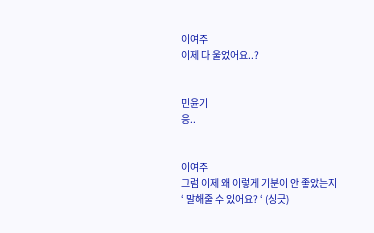이여주
이제 다 울었어요..?


민윤기
응..


이여주
그럼 이제 왜 이렇게 기분이 안 좋았는지 ‘ 말해줄 수 있어요? ‘ (싱긋)